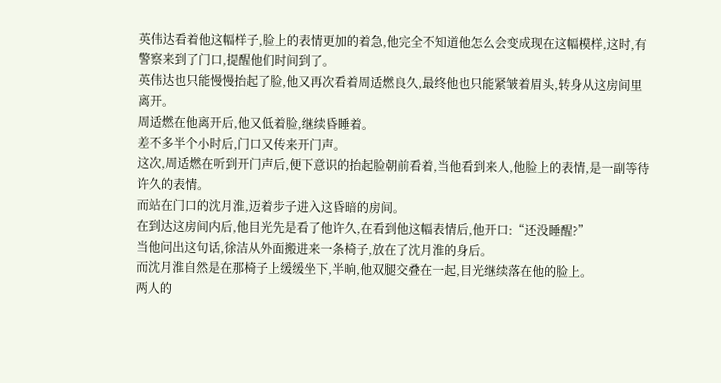英伟达看着他这幅样子,脸上的表情更加的着急,他完全不知道他怎么会变成现在这幅模样,这时,有警察来到了门口,提醒他们时间到了。
英伟达也只能慢慢抬起了脸,他又再次看着周适燃良久,最终他也只能紧皱着眉头,转身从这房间里离开。
周适燃在他离开后,他又低着脸,继续昏睡着。
差不多半个小时后,门口又传来开门声。
这次,周适燃在听到开门声后,便下意识的抬起脸朝前看着,当他看到来人,他脸上的表情,是一副等待许久的表情。
而站在门口的沈月淮,迈着步子进入这昏暗的房间。
在到达这房间内后,他目光先是看了他许久,在看到他这幅表情后,他开口:“还没睡醒?”
当他问出这句话,徐洁从外面搬进来一条椅子,放在了沈月淮的身后。
而沈月淮自然是在那椅子上缓缓坐下,半晌,他双腿交叠在一起,目光继续落在他的脸上。
两人的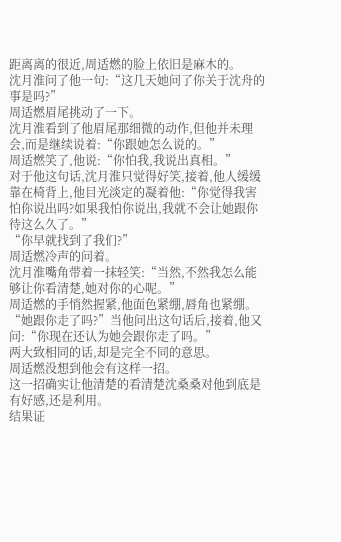距离离的很近,周适燃的脸上依旧是麻木的。
沈月淮问了他一句:“这几天她问了你关于沈舟的事是吗?”
周适燃眉尾挑动了一下。
沈月淮看到了他眉尾那细微的动作,但他并未理会,而是继续说着:“你跟她怎么说的。”
周适燃笑了,他说:“你怕我,我说出真相。”
对于他这句话,沈月淮只觉得好笑,接着,他人缓缓靠在椅背上,他目光淡定的凝着他:“你觉得我害怕你说出吗?如果我怕你说出,我就不会让她跟你待这么久了。”
“你早就找到了我们?”
周适燃冷声的问着。
沈月淮嘴角带着一抹轻笑:“当然,不然我怎么能够让你看清楚,她对你的心呢。”
周适燃的手悄然握紧,他面色紧绷,唇角也紧绷。
“她跟你走了吗?”当他问出这句话后,接着,他又问:“你现在还认为她会跟你走了吗。”
两大致相同的话,却是完全不同的意思。
周适燃没想到他会有这样一招。
这一招确实让他清楚的看清楚沈桑桑对他到底是有好感,还是利用。
结果证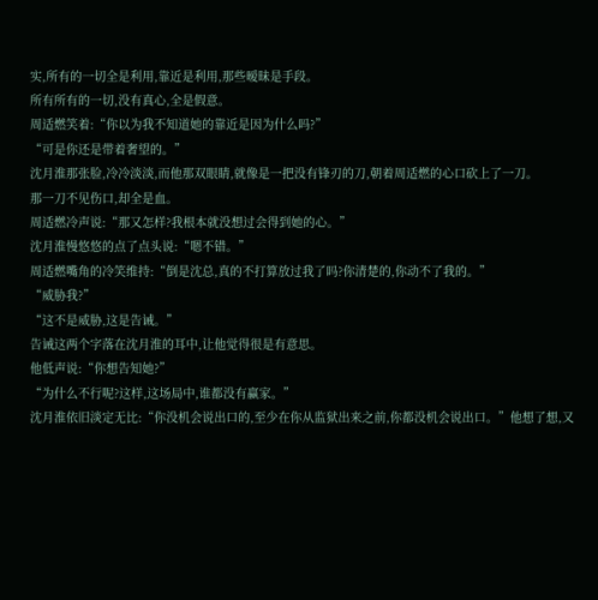实,所有的一切全是利用,靠近是利用,那些暧昧是手段。
所有所有的一切,没有真心,全是假意。
周适燃笑着:“你以为我不知道她的靠近是因为什么吗?”
“可是你还是带着奢望的。”
沈月淮那张脸,冷冷淡淡,而他那双眼睛,就像是一把没有锋刃的刀,朝着周适燃的心口砍上了一刀。
那一刀不见伤口,却全是血。
周适燃冷声说:“那又怎样?我根本就没想过会得到她的心。”
沈月淮慢悠悠的点了点头说:“嗯不错。”
周适燃嘴角的冷笑维持:“倒是沈总,真的不打算放过我了吗?你清楚的,你动不了我的。”
“威胁我?”
“这不是威胁,这是告诫。”
告诫这两个字落在沈月淮的耳中,让他觉得很是有意思。
他低声说:“你想告知她?”
“为什么不行呢?这样,这场局中,谁都没有赢家。”
沈月淮依旧淡定无比:“你没机会说出口的,至少在你从监狱出来之前,你都没机会说出口。”他想了想,又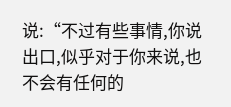说:“不过有些事情,你说出口,似乎对于你来说,也不会有任何的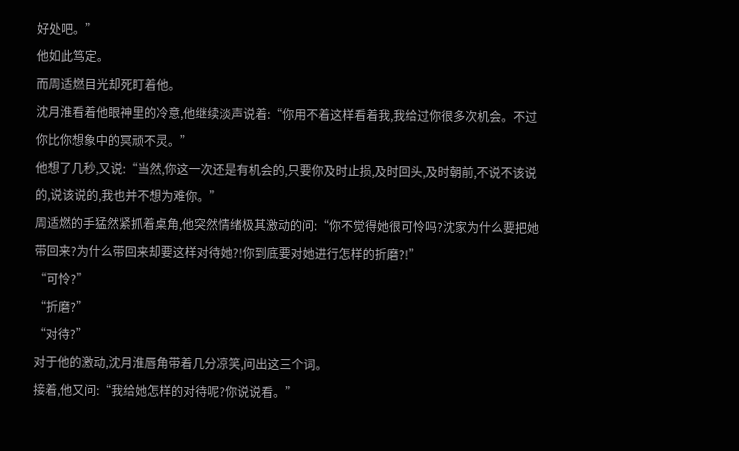好处吧。”
他如此笃定。
而周适燃目光却死盯着他。
沈月淮看着他眼神里的冷意,他继续淡声说着:“你用不着这样看着我,我给过你很多次机会。不过你比你想象中的冥顽不灵。”
他想了几秒,又说:“当然,你这一次还是有机会的,只要你及时止损,及时回头,及时朝前,不说不该说的,说该说的,我也并不想为难你。”
周适燃的手猛然紧抓着桌角,他突然情绪极其激动的问:“你不觉得她很可怜吗?沈家为什么要把她带回来?为什么带回来却要这样对待她?!你到底要对她进行怎样的折磨?!”
“可怜?”
“折磨?”
“对待?”
对于他的激动,沈月淮唇角带着几分凉笑,问出这三个词。
接着,他又问:“我给她怎样的对待呢?你说说看。”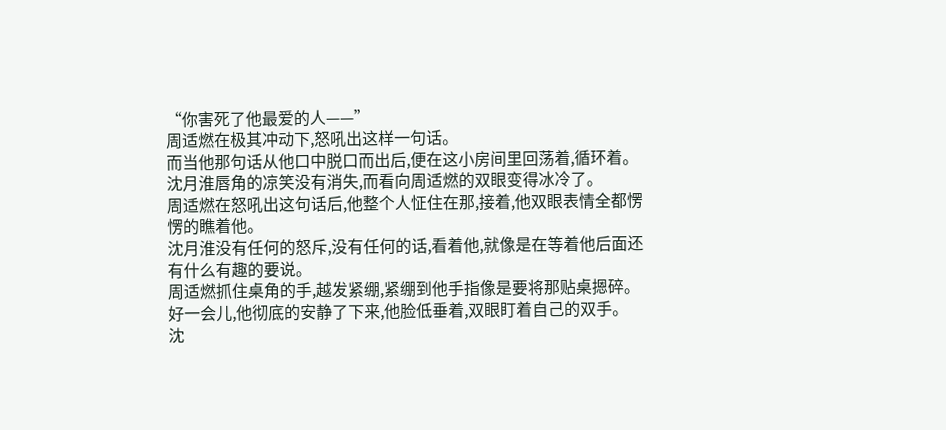“你害死了他最爱的人——”
周适燃在极其冲动下,怒吼出这样一句话。
而当他那句话从他口中脱口而出后,便在这小房间里回荡着,循环着。
沈月淮唇角的凉笑没有消失,而看向周适燃的双眼变得冰冷了。
周适燃在怒吼出这句话后,他整个人怔住在那,接着,他双眼表情全都愣愣的瞧着他。
沈月淮没有任何的怒斥,没有任何的话,看着他,就像是在等着他后面还有什么有趣的要说。
周适燃抓住桌角的手,越发紧绷,紧绷到他手指像是要将那贴桌摁碎。
好一会儿,他彻底的安静了下来,他脸低垂着,双眼盯着自己的双手。
沈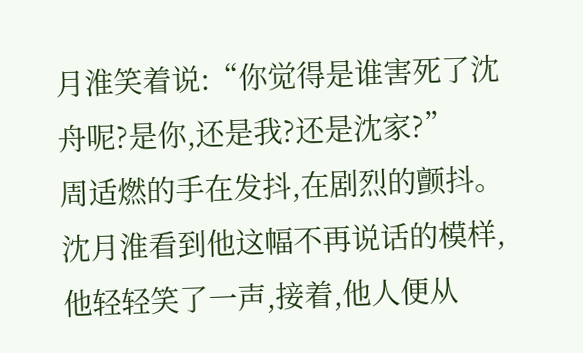月淮笑着说:“你觉得是谁害死了沈舟呢?是你,还是我?还是沈家?”
周适燃的手在发抖,在剧烈的颤抖。
沈月淮看到他这幅不再说话的模样,他轻轻笑了一声,接着,他人便从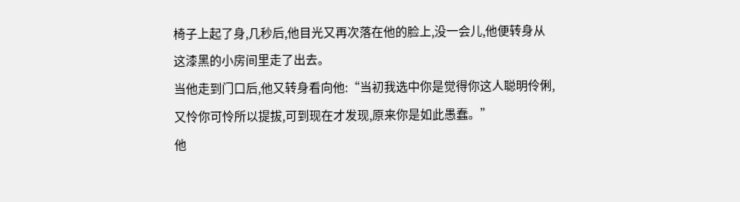椅子上起了身,几秒后,他目光又再次落在他的脸上,没一会儿,他便转身从这漆黑的小房间里走了出去。
当他走到门口后,他又转身看向他:“当初我选中你是觉得你这人聪明伶俐,又怜你可怜所以提拔,可到现在才发现,原来你是如此愚蠢。”
他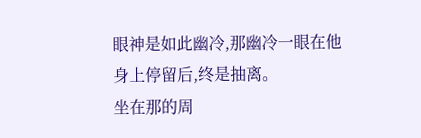眼神是如此幽冷,那幽冷一眼在他身上停留后,终是抽离。
坐在那的周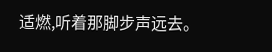适燃,听着那脚步声远去。